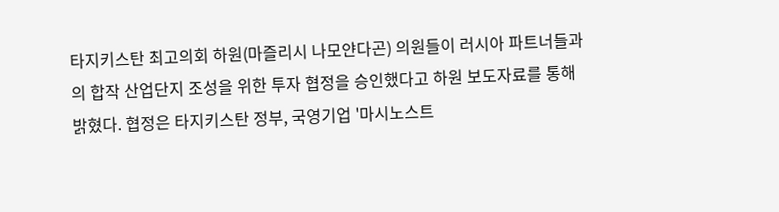타지키스탄 최고의회 하원(마즐리시 나모얀다곤) 의원들이 러시아 파트너들과의 합작 산업단지 조성을 위한 투자 협정을 승인했다고 하원 보도자료를 통해 밝혔다. 협정은 타지키스탄 정부, 국영기업 '마시노스트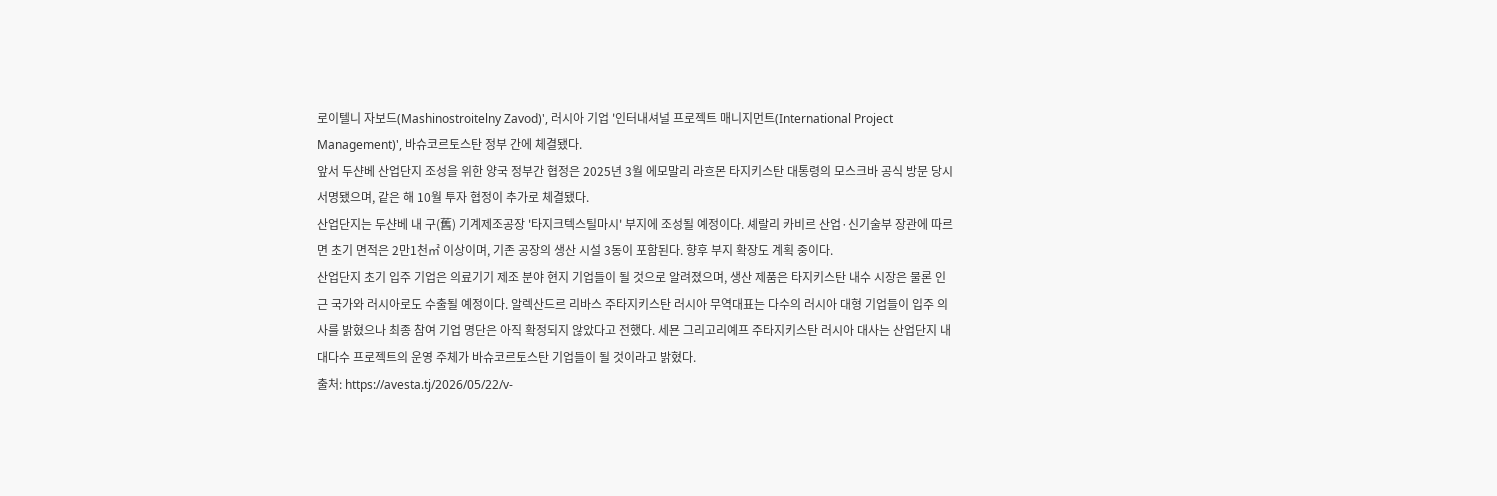로이텔니 자보드(Mashinostroitelny Zavod)', 러시아 기업 '인터내셔널 프로젝트 매니지먼트(International Project Management)', 바슈코르토스탄 정부 간에 체결됐다.
앞서 두샨베 산업단지 조성을 위한 양국 정부간 협정은 2025년 3월 에모말리 라흐몬 타지키스탄 대통령의 모스크바 공식 방문 당시 서명됐으며, 같은 해 10월 투자 협정이 추가로 체결됐다.
산업단지는 두샨베 내 구(舊) 기계제조공장 '타지크텍스틸마시' 부지에 조성될 예정이다. 셰랄리 카비르 산업·신기술부 장관에 따르면 초기 면적은 2만1천㎡ 이상이며, 기존 공장의 생산 시설 3동이 포함된다. 향후 부지 확장도 계획 중이다.
산업단지 초기 입주 기업은 의료기기 제조 분야 현지 기업들이 될 것으로 알려졌으며, 생산 제품은 타지키스탄 내수 시장은 물론 인근 국가와 러시아로도 수출될 예정이다. 알렉산드르 리바스 주타지키스탄 러시아 무역대표는 다수의 러시아 대형 기업들이 입주 의사를 밝혔으나 최종 참여 기업 명단은 아직 확정되지 않았다고 전했다. 세묜 그리고리예프 주타지키스탄 러시아 대사는 산업단지 내 대다수 프로젝트의 운영 주체가 바슈코르토스탄 기업들이 될 것이라고 밝혔다.
출처: https://avesta.tj/2026/05/22/v-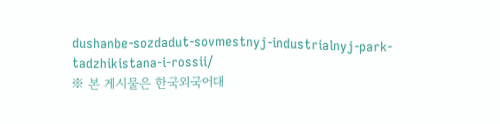dushanbe-sozdadut-sovmestnyj-industrialnyj-park-tadzhikistana-i-rossii/
※ 본 게시물은 한국외국어대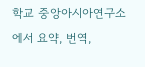학교 중앙아시아연구소에서 요약, 번역,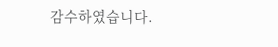감수하였습니다.